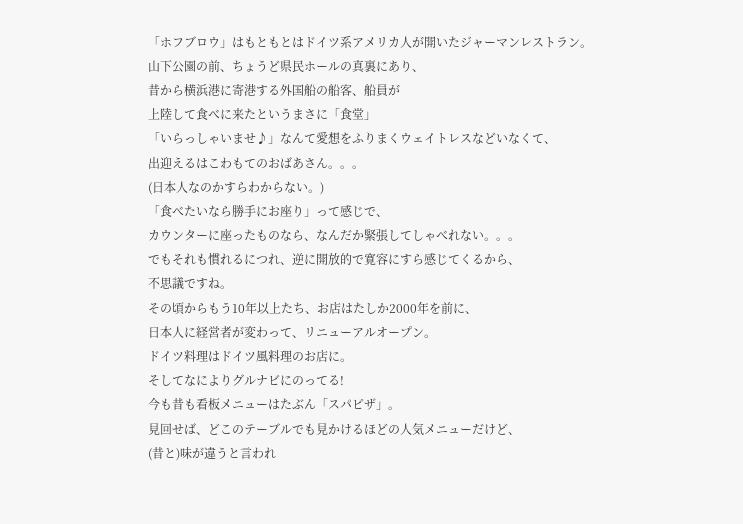「ホフブロウ」はもともとはドイツ系アメリカ人が開いたジャーマンレストラン。
山下公園の前、ちょうど県民ホールの真裏にあり、
昔から横浜港に寄港する外国船の船客、船員が
上陸して食べに来たというまさに「食堂」
「いらっしゃいませ♪」なんて愛想をふりまくウェイトレスなどいなくて、
出迎えるはこわもてのおばあさん。。。
(日本人なのかすらわからない。)
「食べたいなら勝手にお座り」って感じで、
カウンターに座ったものなら、なんだか緊張してしゃべれない。。。
でもそれも慣れるにつれ、逆に開放的で寛容にすら感じてくるから、
不思議ですね。
その頃からもう10年以上たち、お店はたしか2000年を前に、
日本人に経営者が変わって、リニューアルオープン。
ドイツ料理はドイツ風料理のお店に。
そしてなによりグルナビにのってる!
今も昔も看板メニューはたぶん「スパピザ」。
見回せば、どこのテーブルでも見かけるほどの人気メニューだけど、
(昔と)味が違うと言われ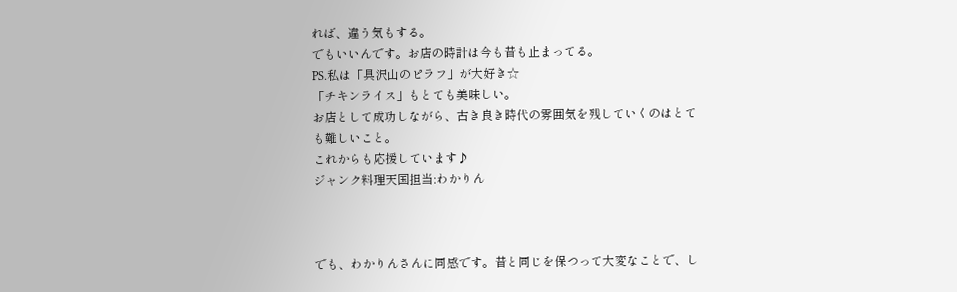れば、違う気もする。
でもいいんです。お店の時計は今も昔も止まってる。
PS.私は「具沢山のピラフ」が大好き☆
「チキンライス」もとても美味しい。
お店として成功しながら、古き良き時代の雰囲気を残していくのはとても難しいこと。
これからも応援しています♪
ジャンク料理天国担当:わかりん



でも、わかりんさんに同感です。昔と同じを保つって大変なことで、し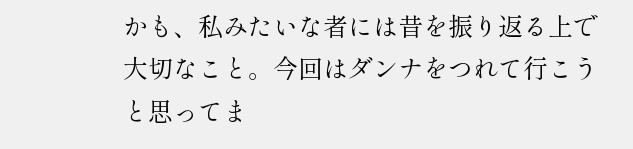かも、私みたいな者には昔を振り返る上で大切なこと。今回はダンナをつれて行こうと思ってま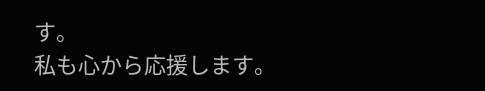す。
私も心から応援します。